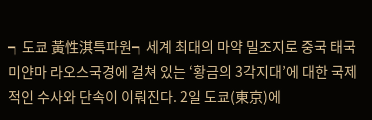┑도쿄 黃性淇특파원┑세계 최대의 마약 밀조지로 중국 태국 미얀마 라오스국경에 걸쳐 있는 ‘황금의 3각지대’에 대한 국제적인 수사와 단속이 이뤄진다. 2일 도쿄(東京)에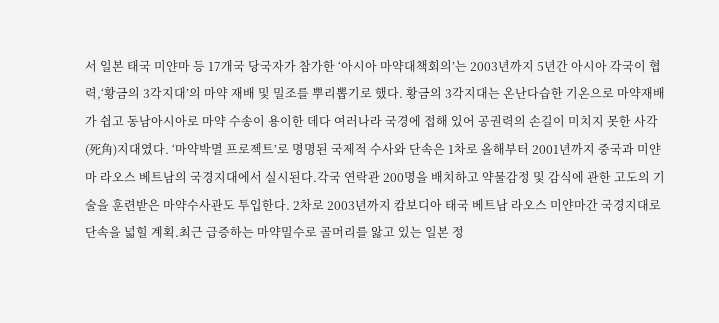서 일본 태국 미얀마 등 17개국 당국자가 참가한 ‘아시아 마약대책회의’는 2003년까지 5년간 아시아 각국이 협력,‘황금의 3각지대’의 마약 재배 및 밀조를 뿌리뽑기로 했다. 황금의 3각지대는 온난다습한 기온으로 마약재배가 쉽고 동남아시아로 마약 수송이 용이한 데다 여러나라 국경에 접해 있어 공권력의 손길이 미치지 못한 사각(死角)지대였다. ‘마약박멸 프로젝트’로 명명된 국제적 수사와 단속은 1차로 올해부터 2001년까지 중국과 미얀마 라오스 베트남의 국경지대에서 실시된다.각국 연락관 200명을 배치하고 약물감정 및 감식에 관한 고도의 기술을 훈련받은 마약수사관도 투입한다. 2차로 2003년까지 캄보디아 태국 베트남 라오스 미얀마간 국경지대로 단속을 넓힐 계획.최근 급증하는 마약밀수로 골머리를 앓고 있는 일본 정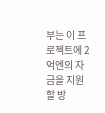부는 이 프로젝트에 2억엔의 자금을 지원할 방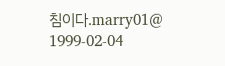침이다.marry01@
1999-02-04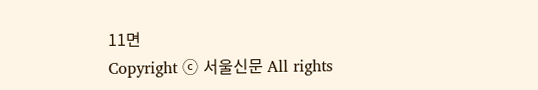11면
Copyright ⓒ 서울신문 All rights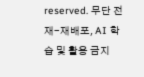reserved. 무단 전재-재배포, AI 학습 및 활용 금지